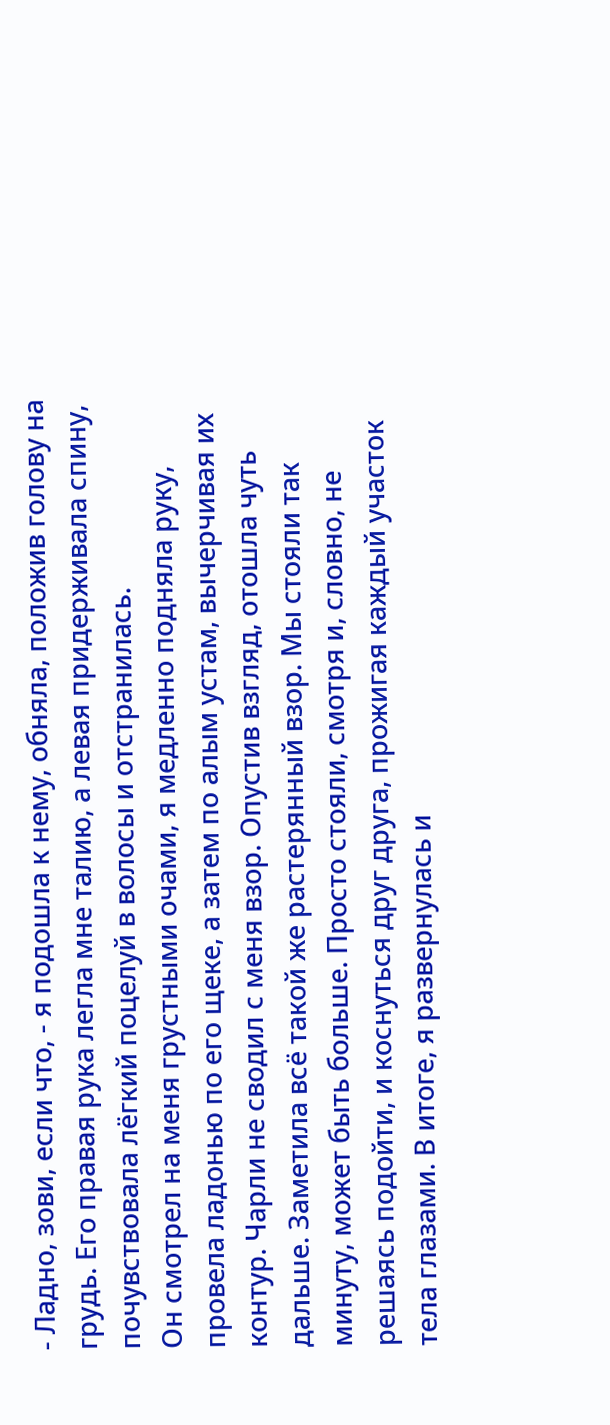- Ладно, зови, если что, - я подошла к нему, обняла, положив голову на грудь. Его правая рука легла мне талию, а левая придерживала спину, почувствовала лёгкий поцелуй в волосы и отстранилась.
Он смотрел на меня грустными очами, я медленно подняла руку, провела ладонью по его щеке, а затем по алым устам, вычерчивая их контур. Чарли не сводил с меня взор. Опустив взгляд, отошла чуть дальше. Заметила всё такой же растерянный взор. Мы стояли так минуту, может быть больше. Просто стояли, смотря и, словно, не решаясь подойти, и коснуться друг друга, прожигая каждый участок тела глазами. В итоге, я развернулась и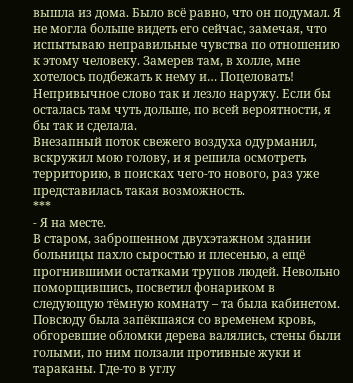вышла из дома. Было всё равно, что он подумал. Я не могла больше видеть его сейчас, замечая, что испытываю неправильные чувства по отношению к этому человеку. Замерев там, в холле, мне хотелось подбежать к нему и… Поцеловать! Непривычное слово так и лезло наружу. Если бы осталась там чуть дольше, по всей вероятности, я бы так и сделала.
Внезапный поток свежего воздуха одурманил, вскружил мою голову, и я решила осмотреть территорию, в поисках чего-то нового, раз уже представилась такая возможность.
***
- Я на месте.
В старом, заброшенном двухэтажном здании больницы пахло сыростью и плесенью, а ещё прогнившими остатками трупов людей. Невольно поморщившись, посветил фонариком в следующую тёмную комнату – та была кабинетом. Повсюду была запёкшаяся со временем кровь, обгоревшие обломки дерева валялись, стены были голыми, по ним ползали противные жуки и тараканы. Где-то в углу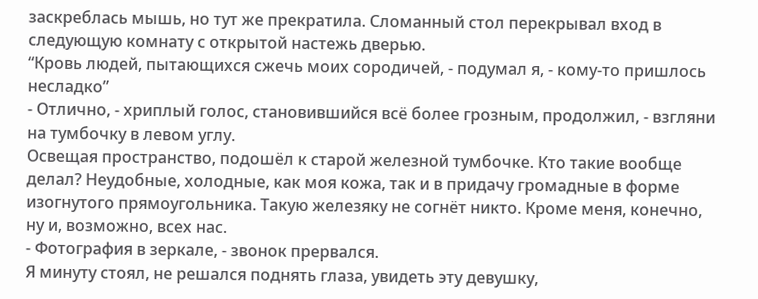заскреблась мышь, но тут же прекратила. Сломанный стол перекрывал вход в следующую комнату с открытой настежь дверью.
“Кровь людей, пытающихся сжечь моих сородичей, - подумал я, - кому-то пришлось несладко”
- Отлично, - хриплый голос, становившийся всё более грозным, продолжил, - взгляни на тумбочку в левом углу.
Освещая пространство, подошёл к старой железной тумбочке. Кто такие вообще делал? Неудобные, холодные, как моя кожа, так и в придачу громадные в форме изогнутого прямоугольника. Такую железяку не согнёт никто. Кроме меня, конечно, ну и, возможно, всех нас.
- Фотография в зеркале, - звонок прервался.
Я минуту стоял, не решался поднять глаза, увидеть эту девушку,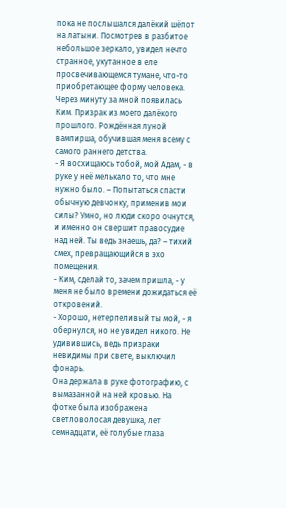пока не послышался далёкий шёпот на латыни. Посмотрев в разбитое небольшое зеркало, увидел нечто странное, укутанное в еле просвечивающемся тумане, что-то приобретающее форму человека. Через минуту за мной появилась Ким. Призрак из моего далёкого прошлого. Рождённая луной вампирша, обучившая меня всему с самого раннего детства.
- Я восхищаюсь тобой, мой Адам, - в руке у неё мелькало то, что мне нужно было. – Попытаться спасти обычную девчонку, применив мои силы? Умно, но люди скоро очнутся, и именно он свершит правосудие над ней. Ты ведь знаешь, да? – тихий смех, превращающийся в эхо помещения.
- Ким, сделай то, зачем пришла, - у меня не было времени дожидаться её откровений.
- Хорошо, нетерпеливый ты мой, - я обернулся, но не увидел никого. Не удивившись, ведь призраки невидимы при свете, выключил фонарь.
Она держала в руке фотографию, с вымазанной на ней кровью. На фотке была изображена светловолосая девушка, лет семнадцати, её голубые глаза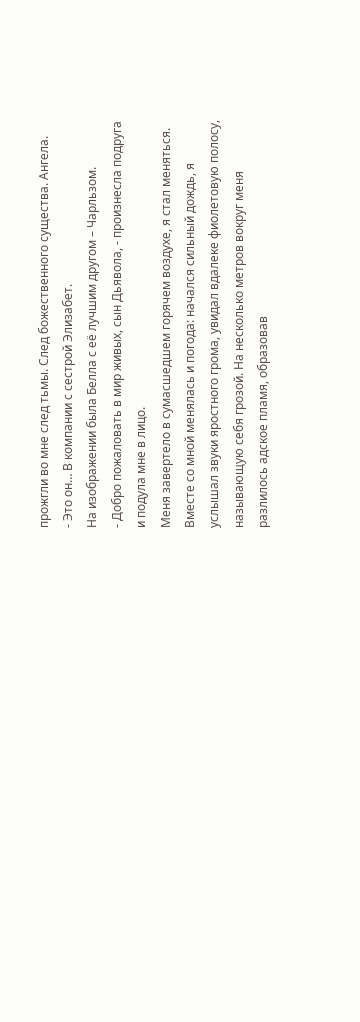прожгли во мне след тьмы. След божественного существа. Ангела.
- Это он… В компании с сестрой Элизабет.
На изображении была Белла с её лучшим другом – Чарльзом.
- Добро пожаловать в мир живых, сын Дьявола, - произнесла подруга и подула мне в лицо.
Меня завертело в сумасшедшем горячем воздухе, я стал меняться. Вместе со мной менялась и погода: начался сильный дождь, я услышал звуки яростного грома, увидал вдалеке фиолетовую полосу, называющую себя грозой. На несколько метров вокруг меня разлилось адское пламя, образовав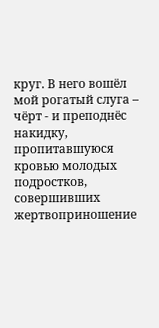круг. В него вошёл мой рогатый слуга – чёрт - и преподнёс накидку, пропитавшуюся кровью молодых подростков, совершивших жертвоприношение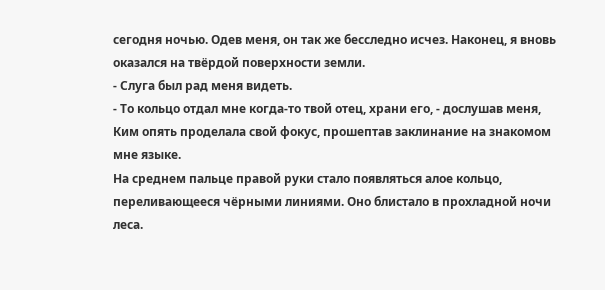сегодня ночью. Одев меня, он так же бесследно исчез. Наконец, я вновь оказался на твёрдой поверхности земли.
- Слуга был рад меня видеть.
- То кольцо отдал мне когда-то твой отец, храни его, - дослушав меня, Ким опять проделала свой фокус, прошептав заклинание на знакомом мне языке.
На среднем пальце правой руки стало появляться алое кольцо, переливающееся чёрными линиями. Оно блистало в прохладной ночи леса.